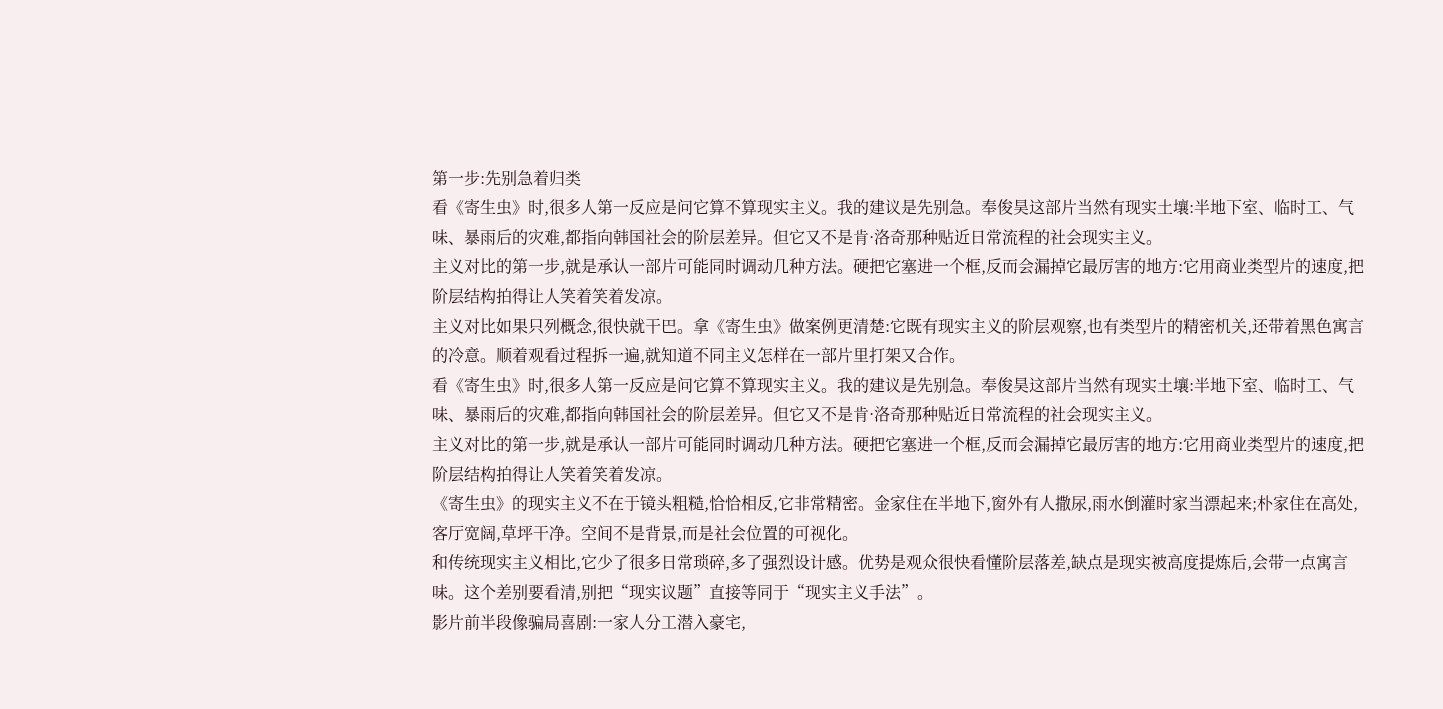第一步:先别急着归类
看《寄生虫》时,很多人第一反应是问它算不算现实主义。我的建议是先别急。奉俊昊这部片当然有现实土壤:半地下室、临时工、气味、暴雨后的灾难,都指向韩国社会的阶层差异。但它又不是肯·洛奇那种贴近日常流程的社会现实主义。
主义对比的第一步,就是承认一部片可能同时调动几种方法。硬把它塞进一个框,反而会漏掉它最厉害的地方:它用商业类型片的速度,把阶层结构拍得让人笑着笑着发凉。
主义对比如果只列概念,很快就干巴。拿《寄生虫》做案例更清楚:它既有现实主义的阶层观察,也有类型片的精密机关,还带着黑色寓言的冷意。顺着观看过程拆一遍,就知道不同主义怎样在一部片里打架又合作。
看《寄生虫》时,很多人第一反应是问它算不算现实主义。我的建议是先别急。奉俊昊这部片当然有现实土壤:半地下室、临时工、气味、暴雨后的灾难,都指向韩国社会的阶层差异。但它又不是肯·洛奇那种贴近日常流程的社会现实主义。
主义对比的第一步,就是承认一部片可能同时调动几种方法。硬把它塞进一个框,反而会漏掉它最厉害的地方:它用商业类型片的速度,把阶层结构拍得让人笑着笑着发凉。
《寄生虫》的现实主义不在于镜头粗糙,恰恰相反,它非常精密。金家住在半地下,窗外有人撒尿,雨水倒灌时家当漂起来;朴家住在高处,客厅宽阔,草坪干净。空间不是背景,而是社会位置的可视化。
和传统现实主义相比,它少了很多日常琐碎,多了强烈设计感。优势是观众很快看懂阶层落差,缺点是现实被高度提炼后,会带一点寓言味。这个差别要看清,别把“现实议题”直接等同于“现实主义手法”。
影片前半段像骗局喜剧:一家人分工潜入豪宅,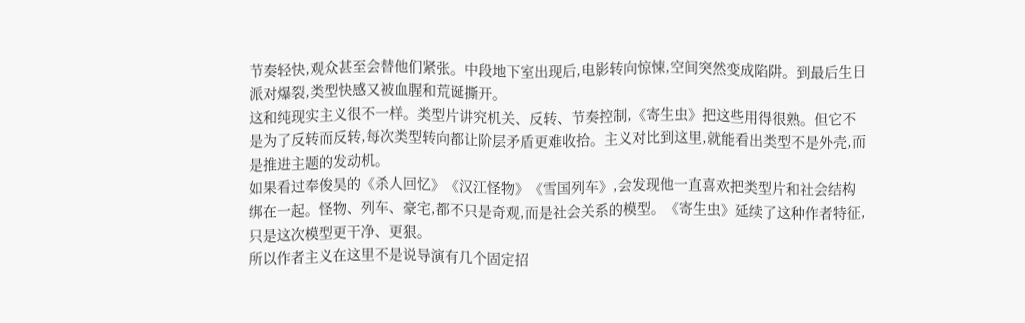节奏轻快,观众甚至会替他们紧张。中段地下室出现后,电影转向惊悚,空间突然变成陷阱。到最后生日派对爆裂,类型快感又被血腥和荒诞撕开。
这和纯现实主义很不一样。类型片讲究机关、反转、节奏控制,《寄生虫》把这些用得很熟。但它不是为了反转而反转,每次类型转向都让阶层矛盾更难收拾。主义对比到这里,就能看出类型不是外壳,而是推进主题的发动机。
如果看过奉俊昊的《杀人回忆》《汉江怪物》《雪国列车》,会发现他一直喜欢把类型片和社会结构绑在一起。怪物、列车、豪宅,都不只是奇观,而是社会关系的模型。《寄生虫》延续了这种作者特征,只是这次模型更干净、更狠。
所以作者主义在这里不是说导演有几个固定招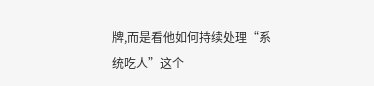牌,而是看他如何持续处理“系统吃人”这个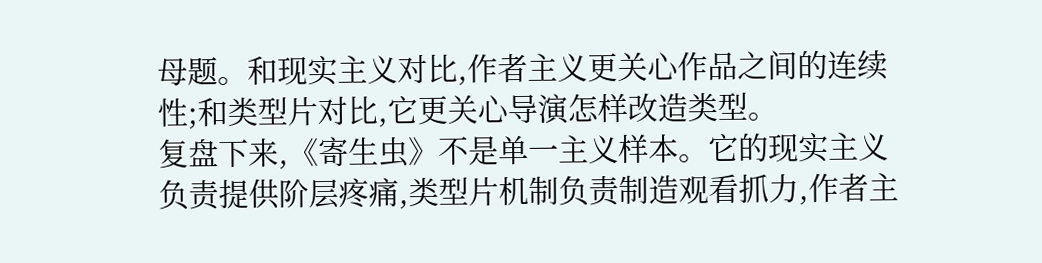母题。和现实主义对比,作者主义更关心作品之间的连续性;和类型片对比,它更关心导演怎样改造类型。
复盘下来,《寄生虫》不是单一主义样本。它的现实主义负责提供阶层疼痛,类型片机制负责制造观看抓力,作者主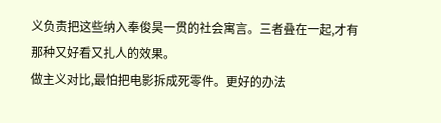义负责把这些纳入奉俊昊一贯的社会寓言。三者叠在一起,才有那种又好看又扎人的效果。
做主义对比,最怕把电影拆成死零件。更好的办法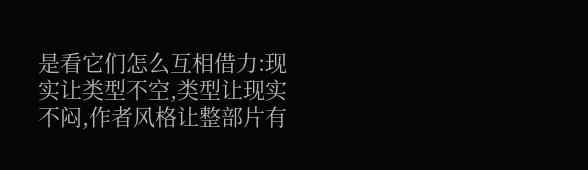是看它们怎么互相借力:现实让类型不空,类型让现实不闷,作者风格让整部片有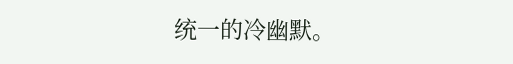统一的冷幽默。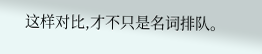这样对比,才不只是名词排队。